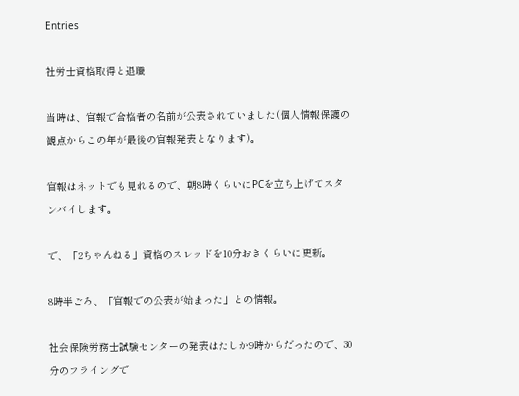Entries

社労士資格取得と退職

当時は、官報で合格者の名前が公表されていました(個人情報保護の観点からこの年が最後の官報発表となります)。

官報はネットでも見れるので、朝8時くらいにPCを立ち上げてスタンバイします。

で、「2ちゃんねる」資格のスレッドを10分おきくらいに更新。

8時半ごろ、「官報での公表が始まった」との情報。

社会保険労務士試験センターの発表はたしか9時からだったので、30分のフライングで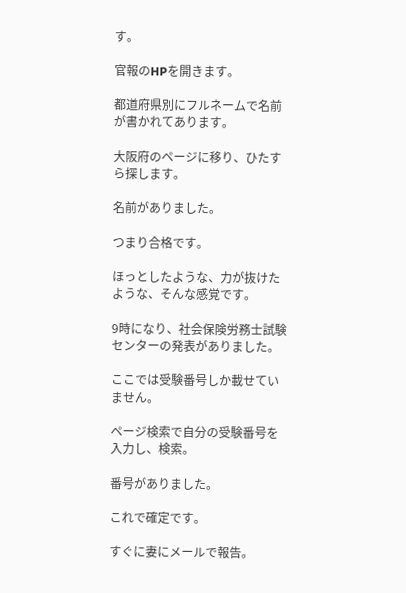す。

官報のHPを開きます。

都道府県別にフルネームで名前が書かれてあります。

大阪府のページに移り、ひたすら探します。

名前がありました。

つまり合格です。

ほっとしたような、力が抜けたような、そんな感覚です。

9時になり、社会保険労務士試験センターの発表がありました。

ここでは受験番号しか載せていません。

ページ検索で自分の受験番号を入力し、検索。

番号がありました。

これで確定です。

すぐに妻にメールで報告。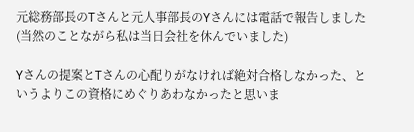元総務部長のTさんと元人事部長のYさんには電話で報告しました(当然のことながら私は当日会社を休んでいました)

Yさんの提案とTさんの心配りがなければ絶対合格しなかった、というよりこの資格にめぐりあわなかったと思いま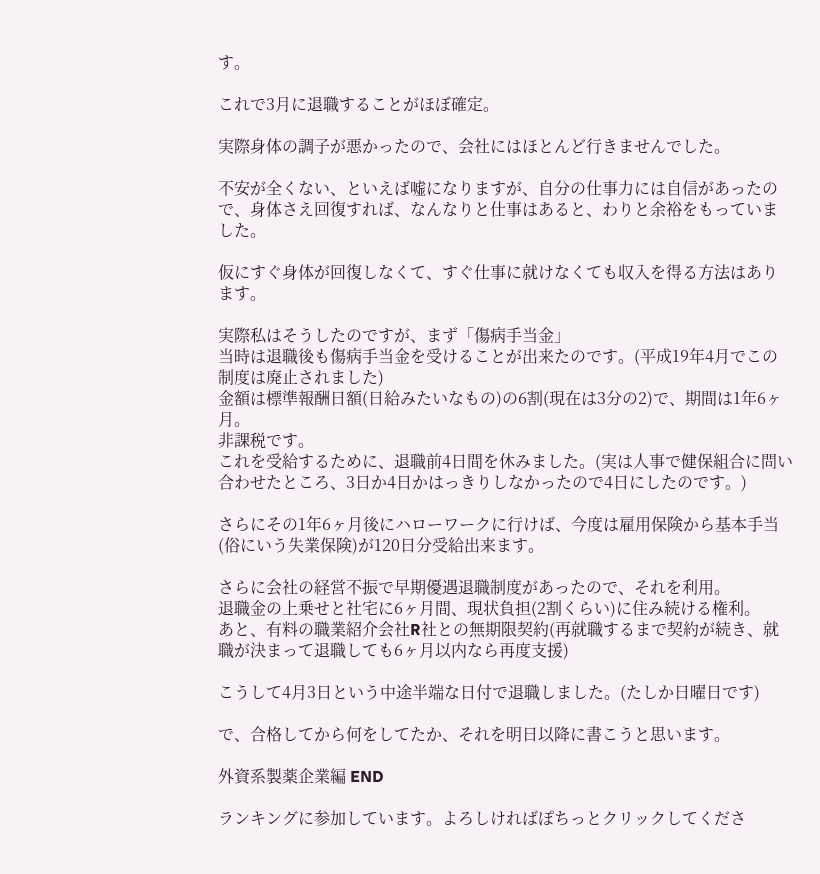す。

これで3月に退職することがほぼ確定。

実際身体の調子が悪かったので、会社にはほとんど行きませんでした。

不安が全くない、といえば嘘になりますが、自分の仕事力には自信があったので、身体さえ回復すれば、なんなりと仕事はあると、わりと余裕をもっていました。

仮にすぐ身体が回復しなくて、すぐ仕事に就けなくても収入を得る方法はあります。

実際私はそうしたのですが、まず「傷病手当金」
当時は退職後も傷病手当金を受けることが出来たのです。(平成19年4月でこの制度は廃止されました)
金額は標準報酬日額(日給みたいなもの)の6割(現在は3分の2)で、期間は1年6ヶ月。
非課税です。
これを受給するために、退職前4日間を休みました。(実は人事で健保組合に問い合わせたところ、3日か4日かはっきりしなかったので4日にしたのです。)

さらにその1年6ヶ月後にハローワークに行けば、今度は雇用保険から基本手当(俗にいう失業保険)が120日分受給出来ます。

さらに会社の経営不振で早期優遇退職制度があったので、それを利用。
退職金の上乗せと社宅に6ヶ月間、現状負担(2割くらい)に住み続ける権利。
あと、有料の職業紹介会社R社との無期限契約(再就職するまで契約が続き、就職が決まって退職しても6ヶ月以内なら再度支援)

こうして4月3日という中途半端な日付で退職しました。(たしか日曜日です)

で、合格してから何をしてたか、それを明日以降に書こうと思います。

外資系製薬企業編 END

ランキングに参加しています。よろしければぽちっとクリックしてくださ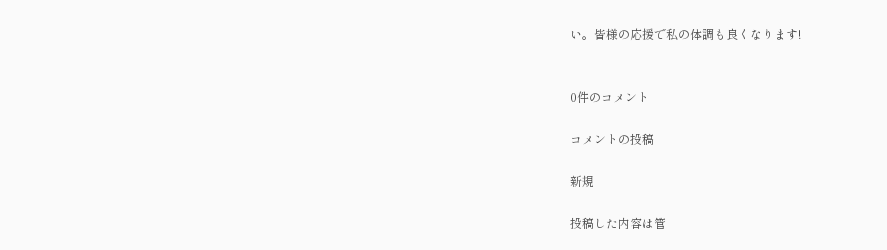い。皆様の応援で私の体調も良くなります!


0件のコメント

コメントの投稿

新規

投稿した内容は管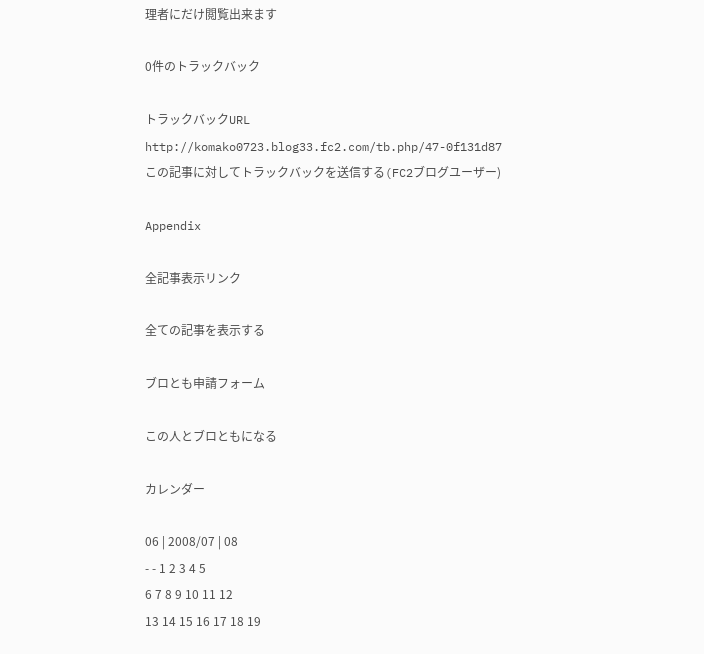理者にだけ閲覧出来ます

0件のトラックバック

トラックバックURL
http://komako0723.blog33.fc2.com/tb.php/47-0f131d87
この記事に対してトラックバックを送信する(FC2ブログユーザー)

Appendix

全記事表示リンク

全ての記事を表示する

ブロとも申請フォーム

この人とブロともになる

カレンダー

06 | 2008/07 | 08
- - 1 2 3 4 5
6 7 8 9 10 11 12
13 14 15 16 17 18 19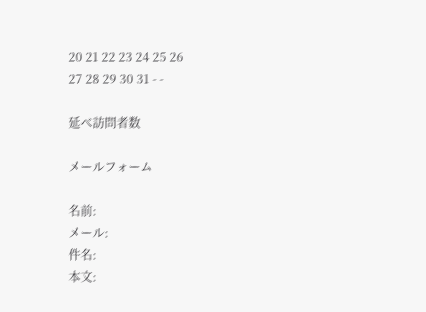20 21 22 23 24 25 26
27 28 29 30 31 - -

延べ訪問者数

メールフォーム

名前:
メール:
件名:
本文: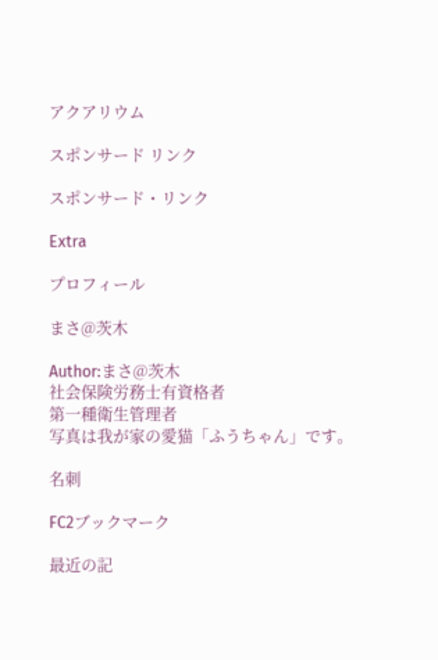アクアリウム

スポンサード リンク

スポンサード・リンク

Extra

プロフィール

まさ@茨木

Author:まさ@茨木
社会保険労務士有資格者
第一種衛生管理者
写真は我が家の愛猫「ふうちゃん」です。

名刺

FC2ブックマーク

最近の記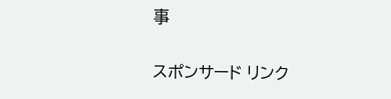事

スポンサード リンク